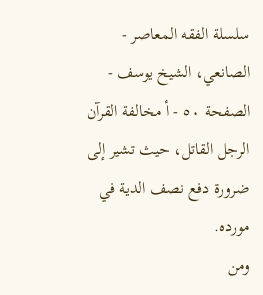سلسلة الفقه المعاصر - الصانعي، الشيخ يوسف - الصفحة ٥٠ - أ مخالفة القرآن
الرجل القاتل، حيث تشير إلى ضرورة دفع نصف الدية في مورده.
ومن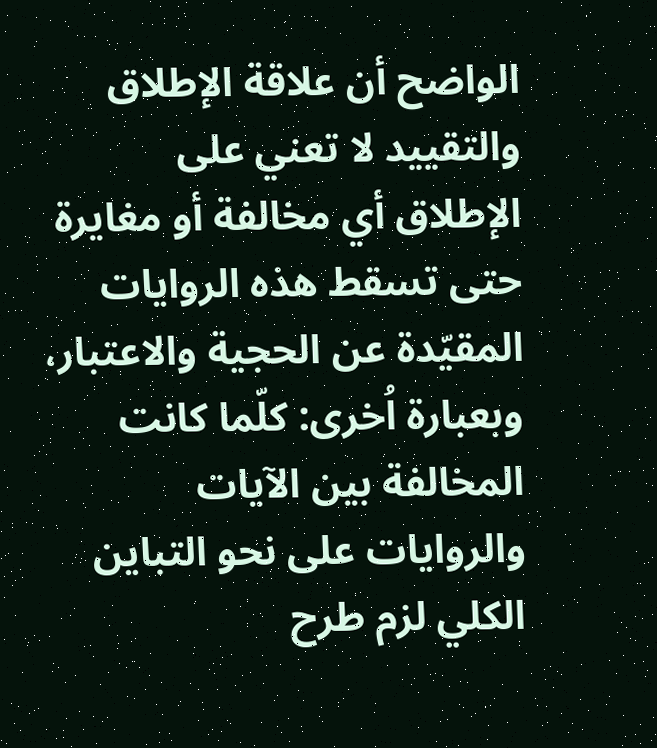الواضح أن علاقة الإطلاق والتقييد لا تعني على الإطلاق أي مخالفة أو مغايرة حتى تسقط هذه الروايات المقيّدة عن الحجية والاعتبار، وبعبارة اُخرى: كلّما كانت المخالفة بين الآيات والروايات على نحو التباين الكلي لزم طرح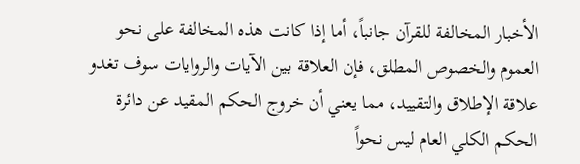الأخبار المخالفة للقرآن جانباً، أما إذا كانت هذه المخالفة على نحو العموم والخصوص المطلق، فإن العلاقة بين الآيات والروايات سوف تغدو علاقة الإطلاق والتقييد، مما يعني أن خروج الحكم المقيد عن دائرة الحكم الكلي العام ليس نحواً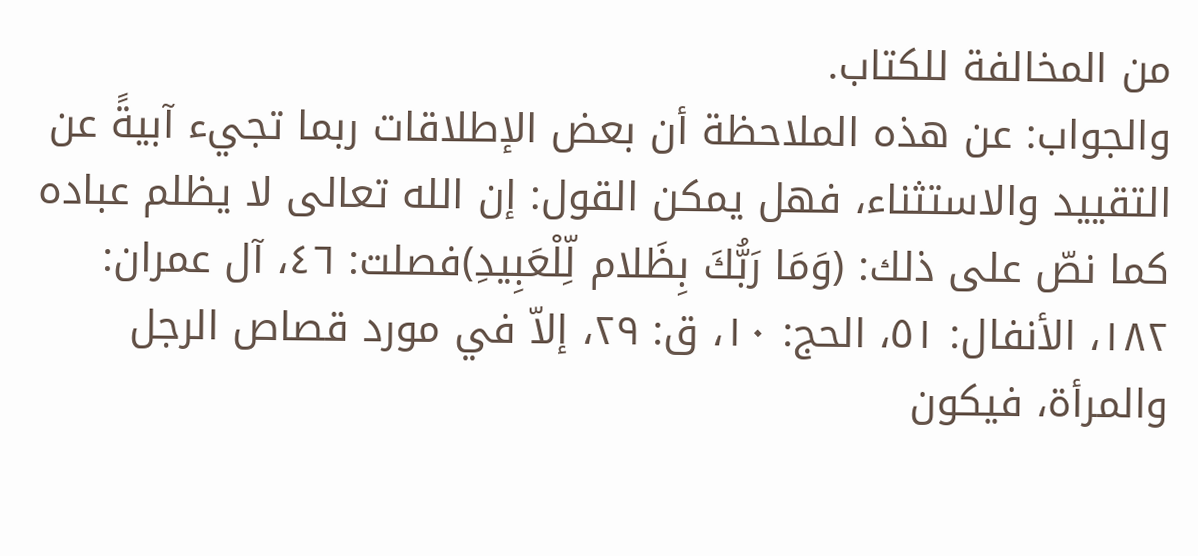من المخالفة للكتاب.
والجواب: عن هذه الملاحظة أن بعض الإطلاقات ربما تجيء آبيةً عن التقييد والاستثناء، فهل يمكن القول: إن الله تعالى لا يظلم عباده كما نصّ على ذلك: (وَمَا رَبُّكَ بِظَلام لِّلْعَبِيدِ)فصلت: ٤٦، آل عمران: ١٨٢، الأنفال: ٥١، الحج: ١٠، ق: ٢٩، إلاّ في مورد قصاص الرجل والمرأة، فيكون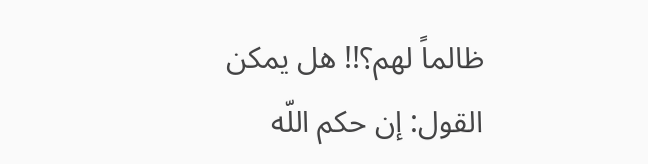ظالماً لهم؟!! هل يمكن القول: إن حكم اللّه